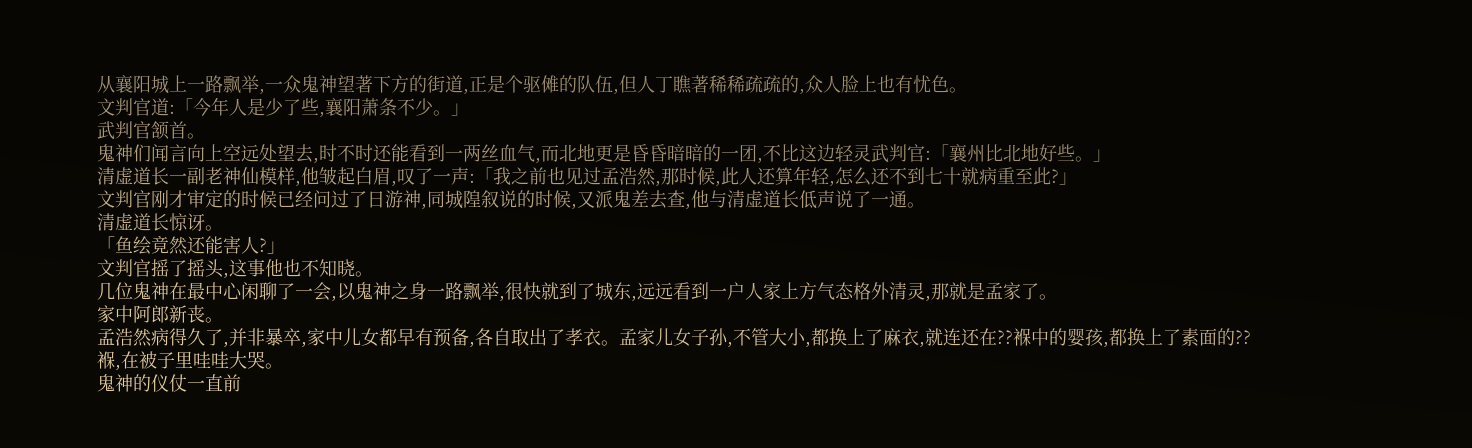从襄阳城上一路飘举,一众鬼神望著下方的街道,正是个驱傩的队伍,但人丁瞧著稀稀疏疏的,众人脸上也有忧色。
文判官道:「今年人是少了些,襄阳萧条不少。」
武判官颔首。
鬼神们闻言向上空远处望去,时不时还能看到一两丝血气,而北地更是昏昏暗暗的一团,不比这边轻灵武判官:「襄州比北地好些。」
清虚道长一副老神仙模样,他皱起白眉,叹了一声:「我之前也见过孟浩然,那时候,此人还算年轻,怎么还不到七十就病重至此?」
文判官刚才审定的时候已经问过了日游神,同城隍叙说的时候,又派鬼差去查,他与清虚道长低声说了一通。
清虚道长惊讶。
「鱼绘竟然还能害人?」
文判官摇了摇头,这事他也不知晓。
几位鬼神在最中心闲聊了一会,以鬼神之身一路飘举,很快就到了城东,远远看到一户人家上方气态格外清灵,那就是孟家了。
家中阿郎新丧。
孟浩然病得久了,并非暴卒,家中儿女都早有预备,各自取出了孝衣。孟家儿女子孙,不管大小,都换上了麻衣,就连还在??褓中的婴孩,都换上了素面的??褓,在被子里哇哇大哭。
鬼神的仪仗一直前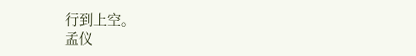行到上空。
孟仪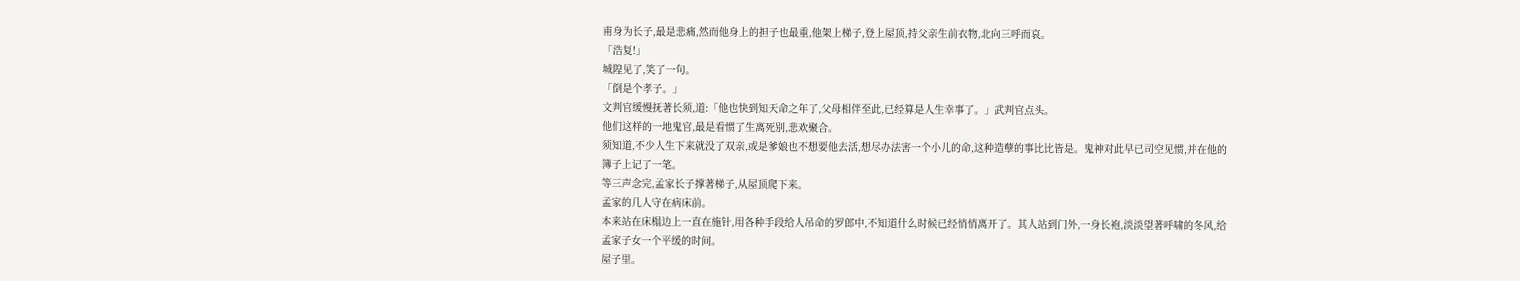甫身为长子,最是悲痛,然而他身上的担子也最重,他架上梯子,登上屋顶,持父亲生前衣物,北向三呼而哀。
「浩复!」
城隍见了,笑了一句。
「倒是个孝子。」
文判官缓慢抚著长须,道:「他也快到知天命之年了,父母相伴至此,已经算是人生幸事了。」武判官点头。
他们这样的一地鬼官,最是看惯了生离死别,悲欢聚合。
须知道,不少人生下来就没了双亲,或是爹娘也不想要他去活,想尽办法害一个小儿的命,这种造孽的事比比皆是。鬼神对此早已司空见惯,并在他的簿子上记了一笔。
等三声念完,孟家长子撑著梯子,从屋顶爬下来。
孟家的几人守在病床前。
本来站在床榻边上一直在施针,用各种手段给人吊命的罗郎中,不知道什么时候已经悄悄离开了。其人站到门外,一身长袍,淡淡望著呼啸的冬风,给孟家子女一个平缓的时间。
屋子里。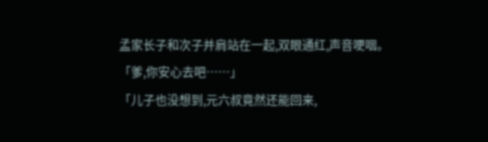孟家长子和次子并肩站在一起,双眼通红,声音哽咽。
「爹,你安心去吧……」
「儿子也没想到,元六叔竟然还能回来,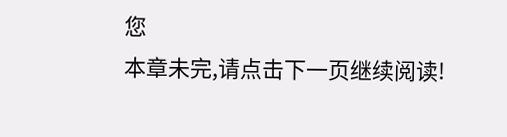您
本章未完,请点击下一页继续阅读!